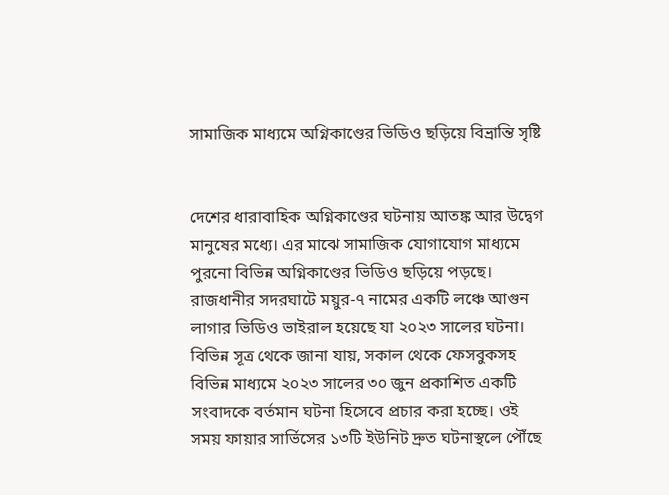সামাজিক মাধ্যমে অগ্নিকাণ্ডের ভিডিও ছড়িয়ে বিভ্রান্তি সৃষ্টি


দেশের ধারাবাহিক অগ্নিকাণ্ডের ঘটনায় আতঙ্ক আর উদ্বেগ মানুষের মধ্যে। এর মাঝে সামাজিক যোগাযোগ মাধ্যমে পুরনো বিভিন্ন অগ্নিকাণ্ডের ভিডিও ছড়িয়ে পড়ছে। রাজধানীর সদরঘাটে ময়ুর-৭ নামের একটি লঞ্চে আগুন লাগার ভিডিও ভাইরাল হয়েছে যা ২০২৩ সালের ঘটনা।
বিভিন্ন সূত্র থেকে জানা যায়, সকাল থেকে ফেসবুকসহ বিভিন্ন মাধ্যমে ২০২৩ সালের ৩০ জুন প্রকাশিত একটি সংবাদকে বর্তমান ঘটনা হিসেবে প্রচার করা হচ্ছে। ওই সময় ফায়ার সার্ভিসের ১৩টি ইউনিট দ্রুত ঘটনাস্থলে পৌঁছে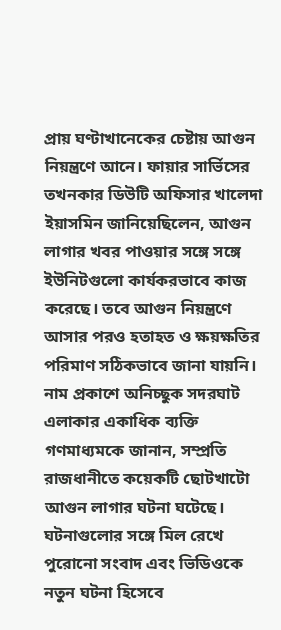প্রায় ঘণ্টাখানেকের চেষ্টায় আগুন নিয়ন্ত্রণে আনে। ফায়ার সার্ভিসের তখনকার ডিউটি অফিসার খালেদা ইয়াসমিন জানিয়েছিলেন, আগুন লাগার খবর পাওয়ার সঙ্গে সঙ্গে ইউনিটগুলো কার্যকরভাবে কাজ করেছে। তবে আগুন নিয়ন্ত্রণে আসার পরও হতাহত ও ক্ষয়ক্ষতির পরিমাণ সঠিকভাবে জানা যায়নি।
নাম প্রকাশে অনিচ্ছুক সদরঘাট এলাকার একাধিক ব্যক্তি গণমাধ্যমকে জানান, সম্প্রতি রাজধানীতে কয়েকটি ছোটখাটো আগুন লাগার ঘটনা ঘটেছে। ঘটনাগুলোর সঙ্গে মিল রেখে পুরোনো সংবাদ এবং ভিডিওকে নতুন ঘটনা হিসেবে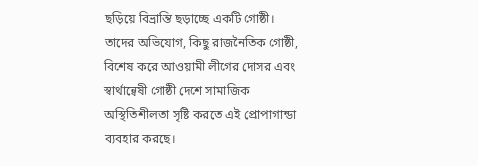ছড়িয়ে বিভ্রান্তি ছড়াচ্ছে একটি গোষ্ঠী।
তাদের অভিযোগ, কিছু রাজনৈতিক গোষ্ঠী, বিশেষ করে আওয়ামী লীগের দোসর এবং স্বার্থান্বেষী গোষ্ঠী দেশে সামাজিক অস্থিতিশীলতা সৃষ্টি করতে এই প্রোপাগান্ডা ব্যবহার করছে।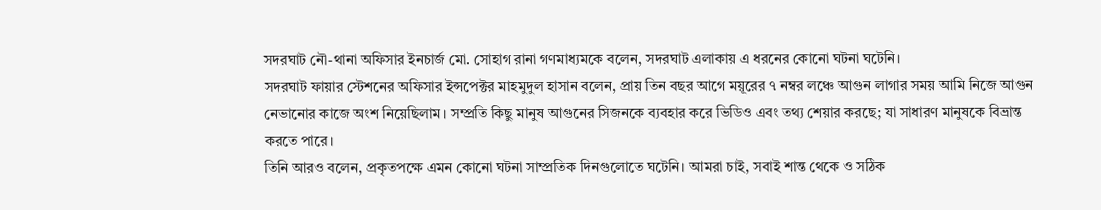সদরঘাট নৌ-থানা অফিসার ইনচার্জ মো. সোহাগ রানা গণমাধ্যমকে বলেন, সদরঘাট এলাকায় এ ধরনের কোনো ঘটনা ঘটেনি।
সদরঘাট ফায়ার স্টেশনের অফিসার ইন্সপেক্টর মাহমুদুল হাসান বলেন, প্রায় তিন বছর আগে ময়ূরের ৭ নম্বর লঞ্চে আগুন লাগার সময় আমি নিজে আগুন নেভানোর কাজে অংশ নিয়েছিলাম। সম্প্রতি কিছু মানুষ আগুনের সিজনকে ব্যবহার করে ভিডিও এবং তথ্য শেয়ার করছে; যা সাধারণ মানুষকে বিভ্রান্ত করতে পারে।
তিনি আরও বলেন, প্রকৃতপক্ষে এমন কোনো ঘটনা সাম্প্রতিক দিনগুলোতে ঘটেনি। আমরা চাই, সবাই শান্ত থেকে ও সঠিক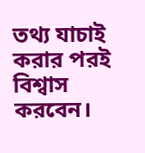তথ্য যাচাই করার পরই বিশ্বাস করবেন।